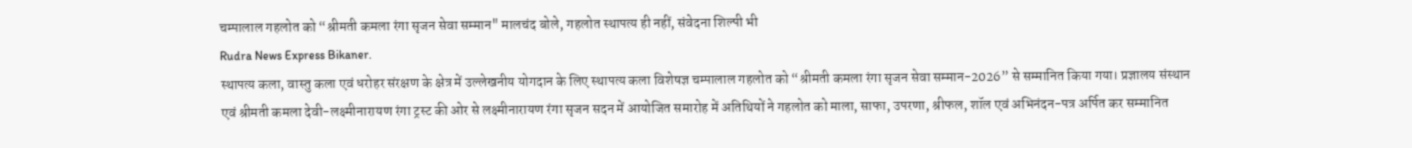चम्पालाल गहलोत को “श्रीमती कमला रंगा सृजन सेवा सम्मान" मालचंद बोले, गहलोत स्थापत्य ही नहीं, संवेदना शिल्पी भी
Rudra News Express Bikaner.
स्थापत्य कला, वास्तु कला एवं धरोहर संरक्षण के क्षेत्र में उल्लेखनीय योगदान के लिए स्थापत्य कला विशेषज्ञ चम्पालाल गहलोत को “श्रीमती कमला रंगा सृजन सेवा सम्मान-2026” से सम्मानित किया गया। प्रज्ञालय संस्थान एवं श्रीमती कमला देवी-लक्ष्मीनारायण रंगा ट्रस्ट की ओर से लक्ष्मीनारायण रंगा सृजन सदन में आयोजित समारोह में अतिथियों ने गहलोत को माला, साफा, उपरणा, श्रीफल, शॉल एवं अभिनंदन-पत्र अर्पित कर सम्मानित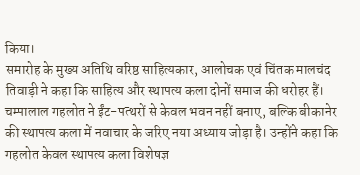किया।
समारोह के मुख्य अतिथि वरिष्ठ साहित्यकार, आलोचक एवं चिंतक मालचंद तिवाड़ी ने कहा कि साहित्य और स्थापत्य कला दोनों समाज की धरोहर हैं। चम्पालाल गहलोत ने ईंट-पत्थरों से केवल भवन नहीं बनाए, बल्कि बीकानेर की स्थापत्य कला में नवाचार के जरिए नया अध्याय जोड़ा है। उन्होंने कहा कि गहलोत केवल स्थापत्य कला विशेषज्ञ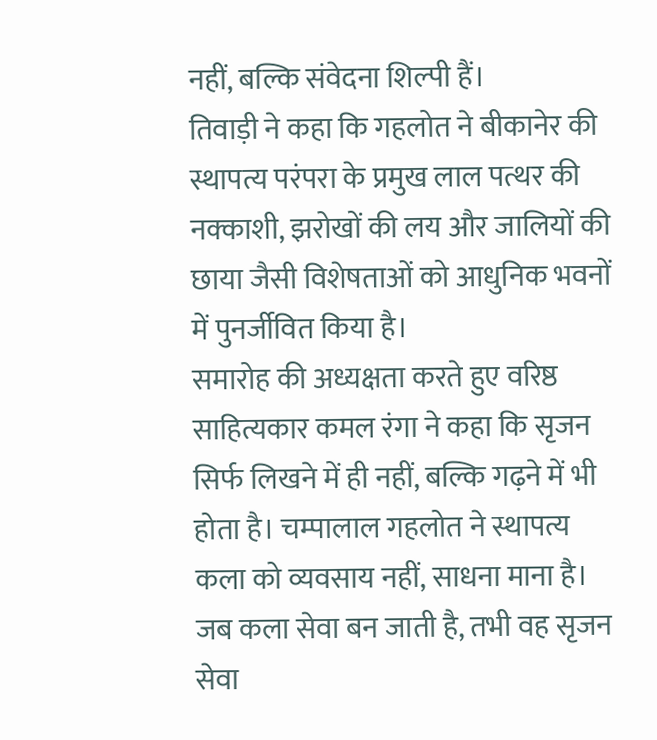नहीं, बल्कि संवेदना शिल्पी हैं।
तिवाड़ी ने कहा कि गहलोत ने बीकानेर की स्थापत्य परंपरा के प्रमुख लाल पत्थर की नक्काशी, झरोखों की लय और जालियों की छाया जैसी विशेषताओं को आधुनिक भवनों में पुनर्जीवित किया है।
समारोह की अध्यक्षता करते हुए वरिष्ठ साहित्यकार कमल रंगा ने कहा कि सृजन सिर्फ लिखने में ही नहीं, बल्कि गढ़ने में भी होता है। चम्पालाल गहलोत ने स्थापत्य कला को व्यवसाय नहीं, साधना माना है। जब कला सेवा बन जाती है, तभी वह सृजन सेवा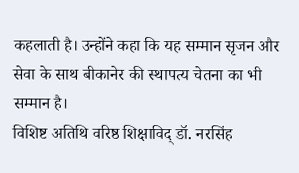कहलाती है। उन्होंने कहा कि यह सम्मान सृजन और सेवा के साथ बीकानेर की स्थापत्य चेतना का भी सम्मान है।
विशिष्ट अतिथि वरिष्ठ शिक्षाविद् डॉ. नरसिंह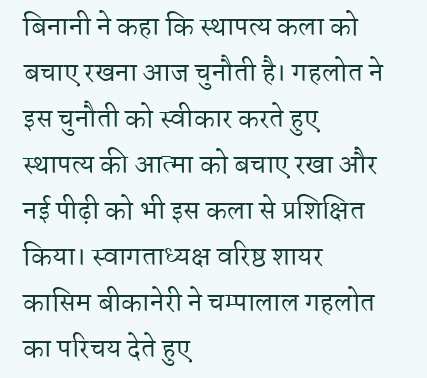बिनानी ने कहा कि स्थापत्य कला को बचाए रखना आज चुनौती है। गहलोत ने इस चुनौती को स्वीकार करते हुए स्थापत्य की आत्मा को बचाए रखा और नई पीढ़ी को भी इस कला से प्रशिक्षित किया। स्वागताध्यक्ष वरिष्ठ शायर कासिम बीकानेरी ने चम्पालाल गहलोत का परिचय देते हुए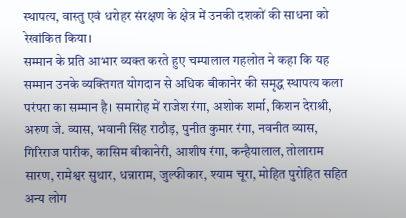स्थापत्य, वास्तु एवं धरोहर संरक्षण के क्षेत्र में उनकी दशकों की साधना को रेखांकित किया।
सम्मान के प्रति आभार व्यक्त करते हुए चम्पालाल गहलोत ने कहा कि यह सम्मान उनके व्यक्तिगत योगदान से अधिक बीकानेर की समृद्ध स्थापत्य कला परंपरा का सम्मान है। समारोह में राजेश रंगा, अशोक शर्मा, किशन देराश्री, अरुण जे. व्यास, भवानी सिंह राठौड़, पुनीत कुमार रंगा, नवनीत व्यास, गिरिराज पारीक, कासिम बीकानेरी, आशीष रंगा, कन्हैयालाल, तोलाराम सारण, रामेश्वर सुथार, धन्नाराम, जुल्फीकार, श्याम चूरा, मोहित पुरोहित सहित अन्य लोग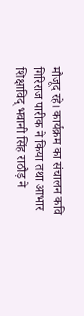मौजूद रहे। कार्यक्रम का संचालन कवि गिरिराज पारीक ने किया तथा आभार शिक्षाविद् भवानी सिंह राठौड़ ने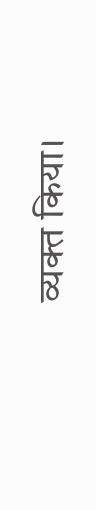व्यक्त किया।